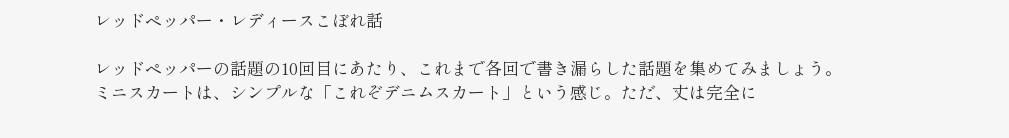レッドペッパー・レディースこぼれ話

レッドペッパーの話題の10回目にあたり、これまで各回で書き漏らした話題を集めてみましょう。
ミニスカートは、シンプルな「これぞデニムスカート」という感じ。ただ、丈は完全に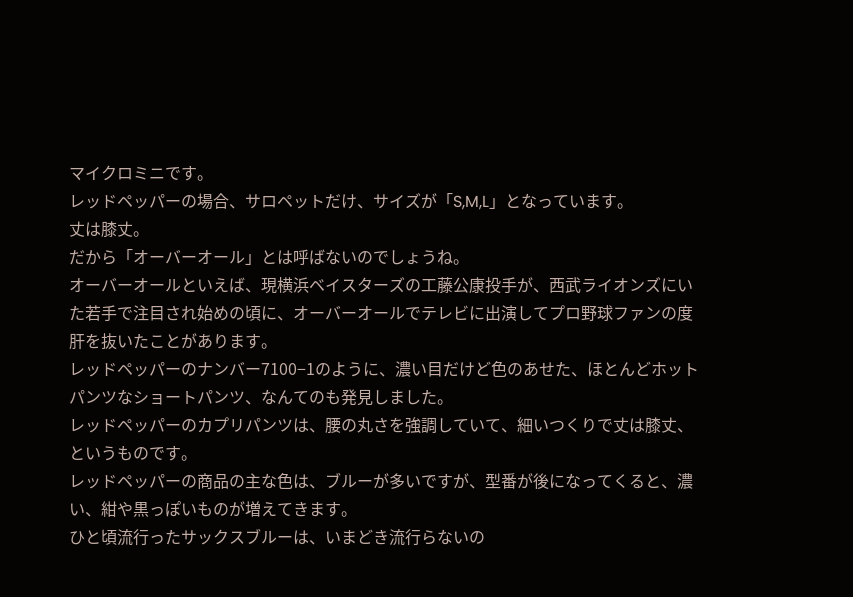マイクロミニです。
レッドペッパーの場合、サロペットだけ、サイズが「S,M,L」となっています。
丈は膝丈。
だから「オーバーオール」とは呼ばないのでしょうね。
オーバーオールといえば、現横浜ベイスターズの工藤公康投手が、西武ライオンズにいた若手で注目され始めの頃に、オーバーオールでテレビに出演してプロ野球ファンの度肝を抜いたことがあります。
レッドペッパーのナンバー7100−1のように、濃い目だけど色のあせた、ほとんどホットパンツなショートパンツ、なんてのも発見しました。
レッドペッパーのカプリパンツは、腰の丸さを強調していて、細いつくりで丈は膝丈、というものです。
レッドペッパーの商品の主な色は、ブルーが多いですが、型番が後になってくると、濃い、紺や黒っぽいものが増えてきます。
ひと頃流行ったサックスブルーは、いまどき流行らないの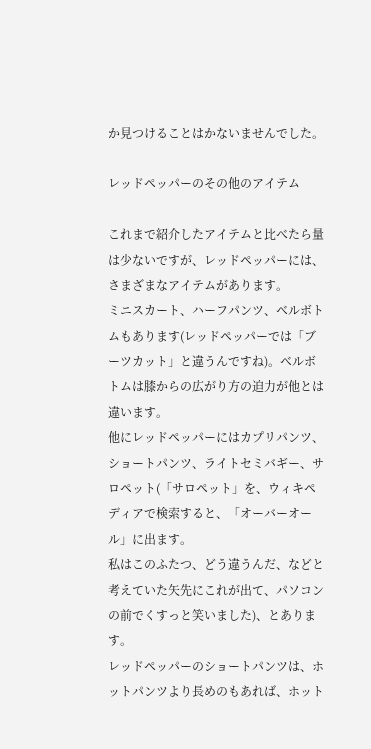か見つけることはかないませんでした。

レッドペッパーのその他のアイテム

これまで紹介したアイテムと比べたら量は少ないですが、レッドペッパーには、さまざまなアイテムがあります。
ミニスカート、ハーフパンツ、ベルボトムもあります(レッドペッパーでは「ブーツカット」と違うんですね)。ベルボトムは膝からの広がり方の迫力が他とは違います。
他にレッドペッパーにはカプリパンツ、ショートパンツ、ライトセミバギー、サロペット(「サロペット」を、ウィキペディアで検索すると、「オーバーオール」に出ます。
私はこのふたつ、どう違うんだ、などと考えていた矢先にこれが出て、パソコンの前でくすっと笑いました)、とあります。
レッドペッパーのショートパンツは、ホットパンツより長めのもあれば、ホット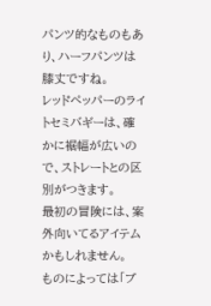パンツ的なものもあり、ハーフパンツは膝丈ですね。
レッドペッパーのライトセミバギーは、確かに裾幅が広いので、ストレートとの区別がつきます。
最初の冒険には、案外向いてるアイテムかもしれません。
ものによっては「ブ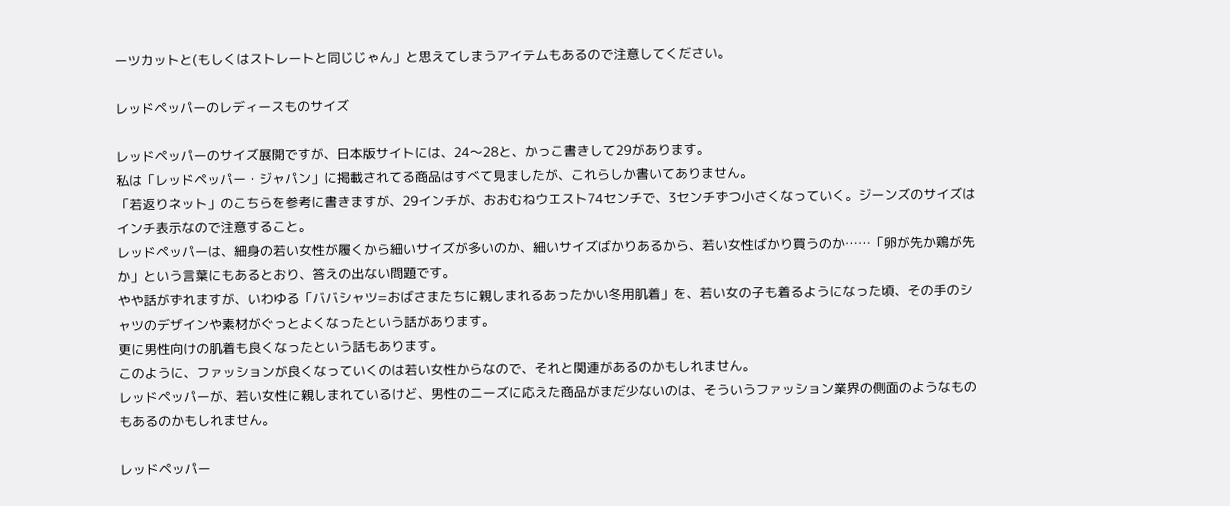ーツカットと(もしくはストレートと同じじゃん」と思えてしまうアイテムもあるので注意してください。

レッドペッパーのレディースものサイズ

レッドペッパーのサイズ展開ですが、日本版サイトには、24〜28と、かっこ書きして29があります。
私は「レッドペッパー・ジャパン」に掲載されてる商品はすべて見ましたが、これらしか書いてありません。
「若返りネット」のこちらを参考に書きますが、29インチが、おおむねウエスト74センチで、3センチずつ小さくなっていく。ジーンズのサイズはインチ表示なので注意すること。
レッドペッパーは、細身の若い女性が履くから細いサイズが多いのか、細いサイズばかりあるから、若い女性ばかり買うのか……「卵が先か鶏が先か」という言葉にもあるとおり、答えの出ない問題です。
やや話がずれますが、いわゆる「ババシャツ=おばさまたちに親しまれるあったかい冬用肌着」を、若い女の子も着るようになった頃、その手のシャツのデザインや素材がぐっとよくなったという話があります。
更に男性向けの肌着も良くなったという話もあります。
このように、ファッションが良くなっていくのは若い女性からなので、それと関連があるのかもしれません。
レッドペッパーが、若い女性に親しまれているけど、男性のニーズに応えた商品がまだ少ないのは、そういうファッション業界の側面のようなものもあるのかもしれません。

レッドペッパー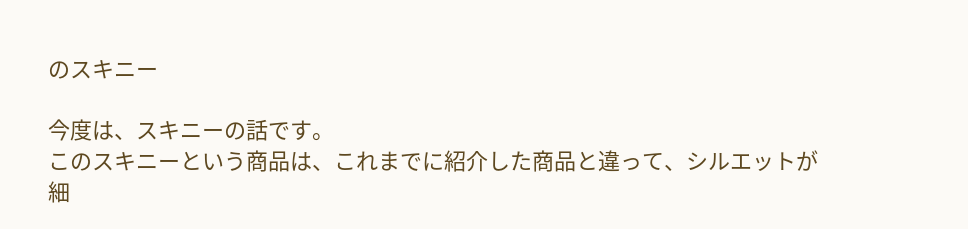のスキニー

今度は、スキニーの話です。
このスキニーという商品は、これまでに紹介した商品と違って、シルエットが細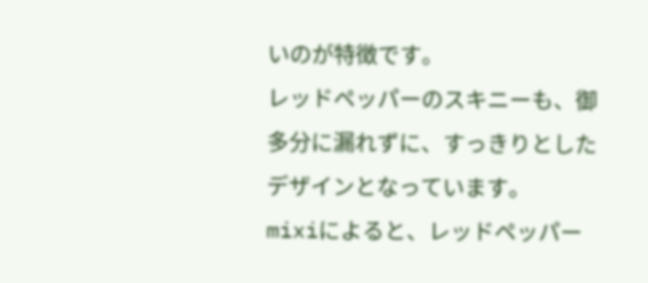いのが特徴です。
レッドペッパーのスキニーも、御多分に漏れずに、すっきりとしたデザインとなっています。
mixiによると、レッドペッパー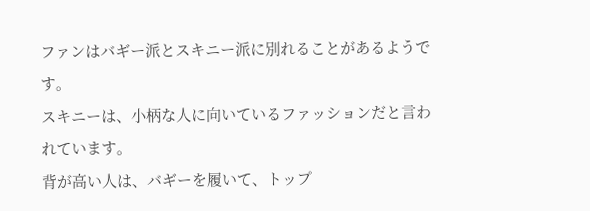ファンはバギー派とスキニー派に別れることがあるようです。
スキニーは、小柄な人に向いているファッションだと言われています。
背が高い人は、バギーを履いて、トップ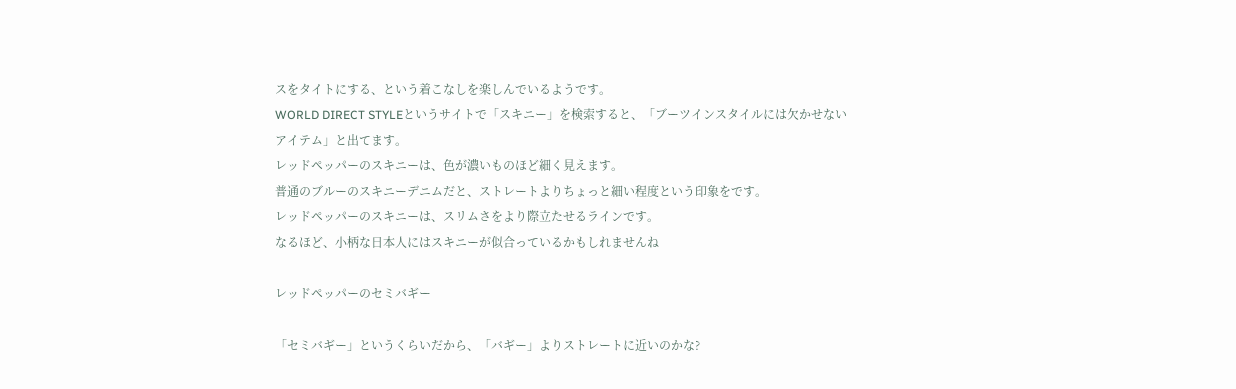スをタイトにする、という着こなしを楽しんでいるようです。
WORLD DIRECT STYLEというサイトで「スキニー」を検索すると、「ブーツインスタイルには欠かせないアイテム」と出てます。
レッドペッパーのスキニーは、色が濃いものほど細く見えます。
普通のブルーのスキニーデニムだと、ストレートよりちょっと細い程度という印象をです。
レッドペッパーのスキニーは、スリムさをより際立たせるラインです。
なるほど、小柄な日本人にはスキニーが似合っているかもしれませんね

レッドペッパーのセミバギー

「セミバギー」というくらいだから、「バギー」よりストレートに近いのかな?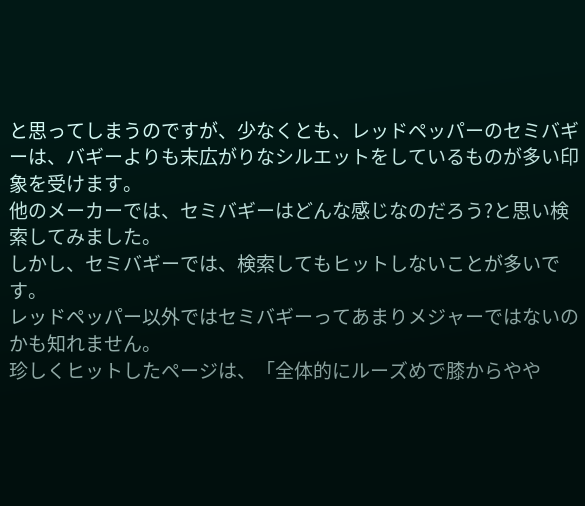と思ってしまうのですが、少なくとも、レッドペッパーのセミバギーは、バギーよりも末広がりなシルエットをしているものが多い印象を受けます。
他のメーカーでは、セミバギーはどんな感じなのだろう?と思い検索してみました。
しかし、セミバギーでは、検索してもヒットしないことが多いです。
レッドペッパー以外ではセミバギーってあまりメジャーではないのかも知れません。
珍しくヒットしたページは、「全体的にルーズめで膝からやや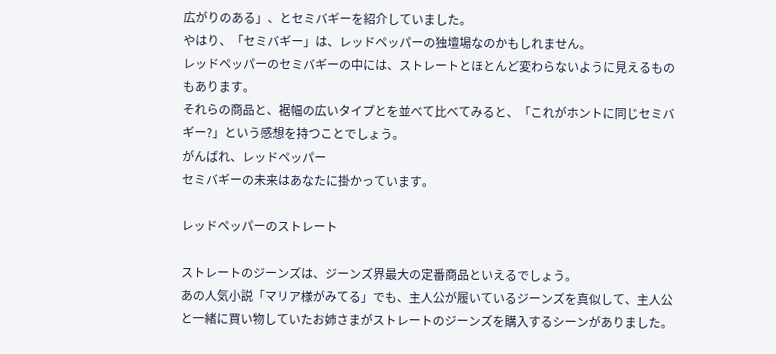広がりのある」、とセミバギーを紹介していました。
やはり、「セミバギー」は、レッドペッパーの独壇場なのかもしれません。
レッドペッパーのセミバギーの中には、ストレートとほとんど変わらないように見えるものもあります。
それらの商品と、裾幅の広いタイプとを並べて比べてみると、「これがホントに同じセミバギー?」という感想を持つことでしょう。
がんばれ、レッドペッパー
セミバギーの未来はあなたに掛かっています。

レッドペッパーのストレート

ストレートのジーンズは、ジーンズ界最大の定番商品といえるでしょう。
あの人気小説「マリア様がみてる」でも、主人公が履いているジーンズを真似して、主人公と一緒に買い物していたお姉さまがストレートのジーンズを購入するシーンがありました。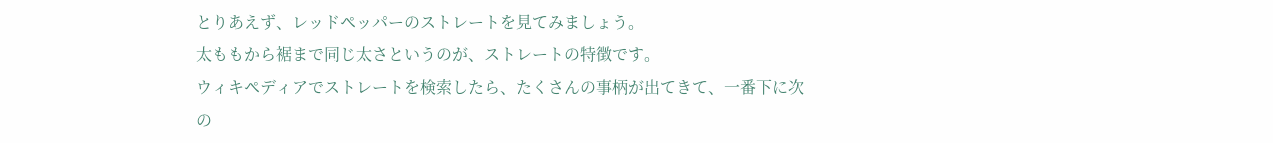とりあえず、レッドペッパーのストレートを見てみましょう。
太ももから裾まで同じ太さというのが、ストレートの特徴です。
ウィキペディアでストレートを検索したら、たくさんの事柄が出てきて、一番下に次の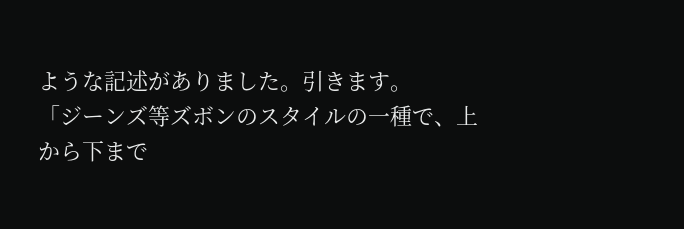ような記述がありました。引きます。
「ジーンズ等ズボンのスタイルの一種で、上から下まで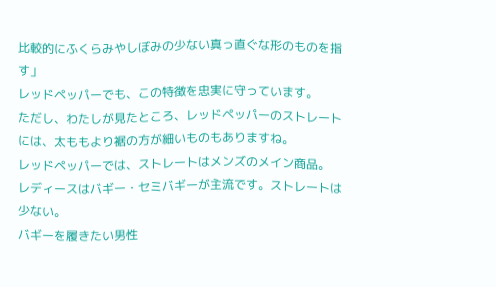比較的にふくらみやしぼみの少ない真っ直ぐな形のものを指す」
レッドペッパーでも、この特徴を忠実に守っています。
ただし、わたしが見たところ、レッドペッパーのストレートには、太ももより裾の方が細いものもありますね。
レッドペッパーでは、ストレートはメンズのメイン商品。
レディースはバギー・セミバギーが主流です。ストレートは少ない。
バギーを履きたい男性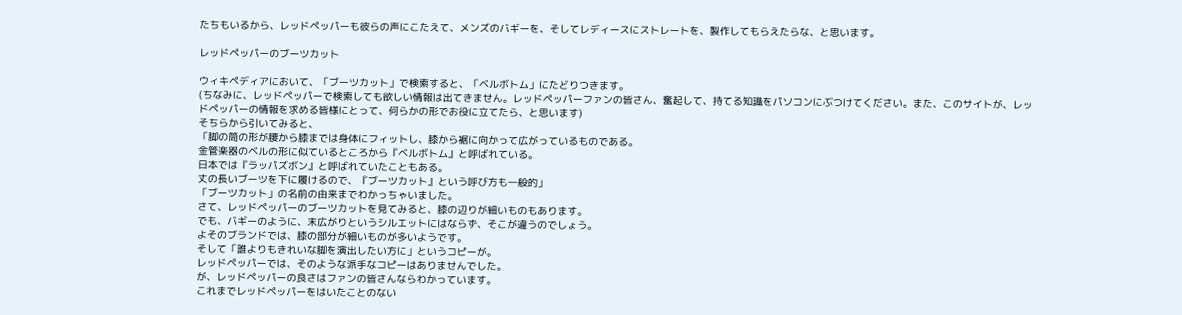たちもいるから、レッドペッパーも彼らの声にこたえて、メンズのバギーを、そしてレディースにストレートを、製作してもらえたらな、と思います。

レッドペッパーのブーツカット

ウィキペディアにおいて、「ブーツカット」で検索すると、「ベルボトム」にたどりつきます。
(ちなみに、レッドペッパーで検索しても欲しい情報は出てきません。レッドペッパーファンの皆さん、奮起して、持てる知識をパソコンにぶつけてください。また、このサイトが、レッドペッパーの情報を求める皆様にとって、何らかの形でお役に立てたら、と思います)
そちらから引いてみると、
「脚の筒の形が腰から膝までは身体にフィットし、膝から裾に向かって広がっているものである。
金管楽器のベルの形に似ているところから『ベルボトム』と呼ばれている。
日本では『ラッパズボン』と呼ばれていたこともある。
丈の長いブーツを下に履けるので、『ブーツカット』という呼び方も一般的」
「ブーツカット」の名前の由来までわかっちゃいました。
さて、レッドペッパーのブーツカットを見てみると、膝の辺りが細いものもあります。
でも、バギーのように、末広がりというシルエットにはならず、そこが違うのでしょう。
よそのブランドでは、膝の部分が細いものが多いようです。
そして「誰よりもきれいな脚を演出したい方に」というコピーが。
レッドペッパーでは、そのような派手なコピーはありませんでした。
が、レッドペッパーの良さはファンの皆さんならわかっています。
これまでレッドペッパーをはいたことのない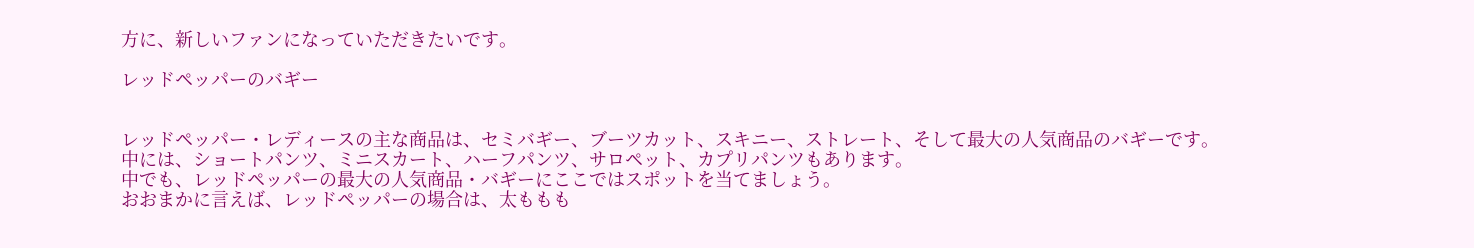方に、新しいファンになっていただきたいです。

レッドペッパーのバギー


レッドペッパー・レディースの主な商品は、セミバギー、ブーツカット、スキニー、ストレート、そして最大の人気商品のバギーです。
中には、ショートパンツ、ミニスカート、ハーフパンツ、サロペット、カプリパンツもあります。
中でも、レッドペッパーの最大の人気商品・バギーにここではスポットを当てましょう。
おおまかに言えば、レッドペッパーの場合は、太ももも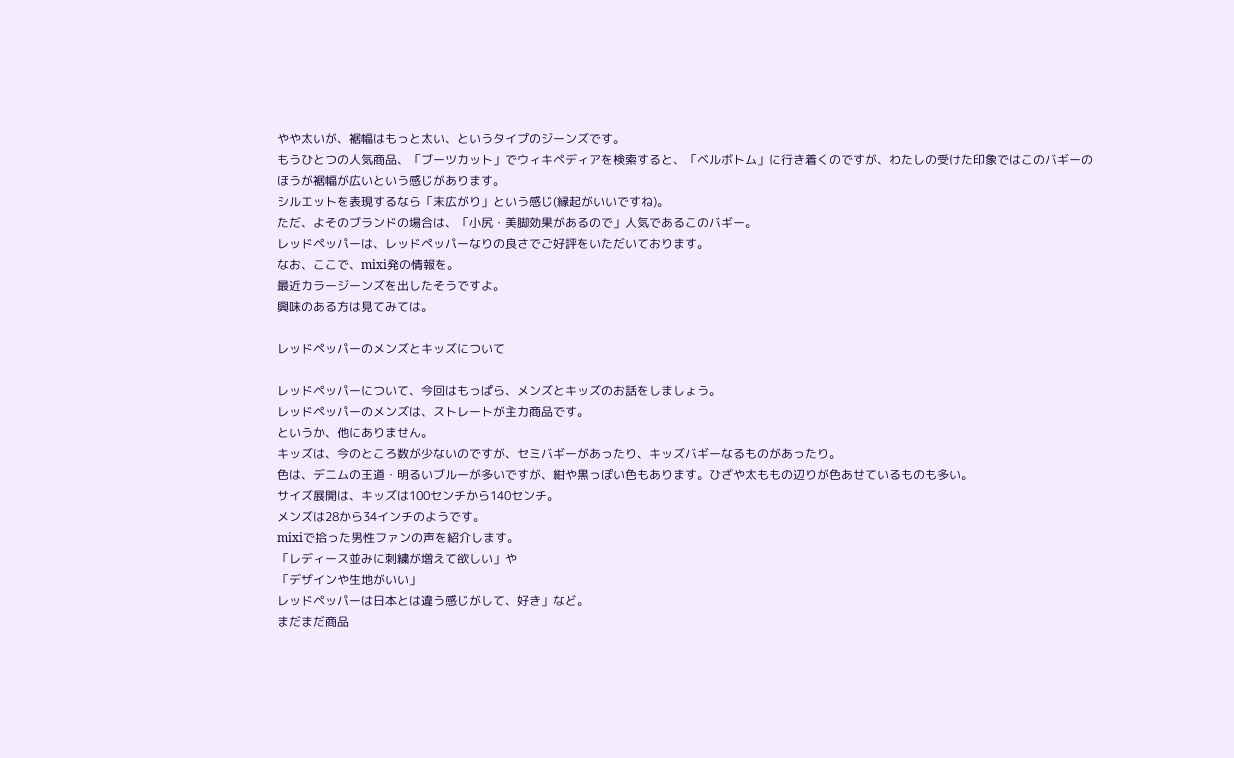やや太いが、裾幅はもっと太い、というタイプのジーンズです。
もうひとつの人気商品、「ブーツカット」でウィキペディアを検索すると、「ベルボトム」に行き着くのですが、わたしの受けた印象ではこのバギーのほうが裾幅が広いという感じがあります。
シルエットを表現するなら「末広がり」という感じ(縁起がいいですね)。
ただ、よそのブランドの場合は、「小尻・美脚効果があるので」人気であるこのバギー。
レッドペッパーは、レッドペッパーなりの良さでご好評をいただいております。
なお、ここで、mixi発の情報を。
最近カラージーンズを出したそうですよ。
興味のある方は見てみては。

レッドペッパーのメンズとキッズについて

レッドペッパーについて、今回はもっぱら、メンズとキッズのお話をしましょう。
レッドペッパーのメンズは、ストレートが主力商品です。
というか、他にありません。
キッズは、今のところ数が少ないのですが、セミバギーがあったり、キッズバギーなるものがあったり。
色は、デニムの王道・明るいブルーが多いですが、紺や黒っぽい色もあります。ひざや太ももの辺りが色あせているものも多い。
サイズ展開は、キッズは100センチから140センチ。
メンズは28から34インチのようです。
mixiで拾った男性ファンの声を紹介します。
「レディース並みに刺繍が増えて欲しい」や
「デザインや生地がいい」
レッドペッパーは日本とは違う感じがして、好き」など。
まだまだ商品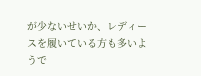が少ないせいか、レディースを履いている方も多いようで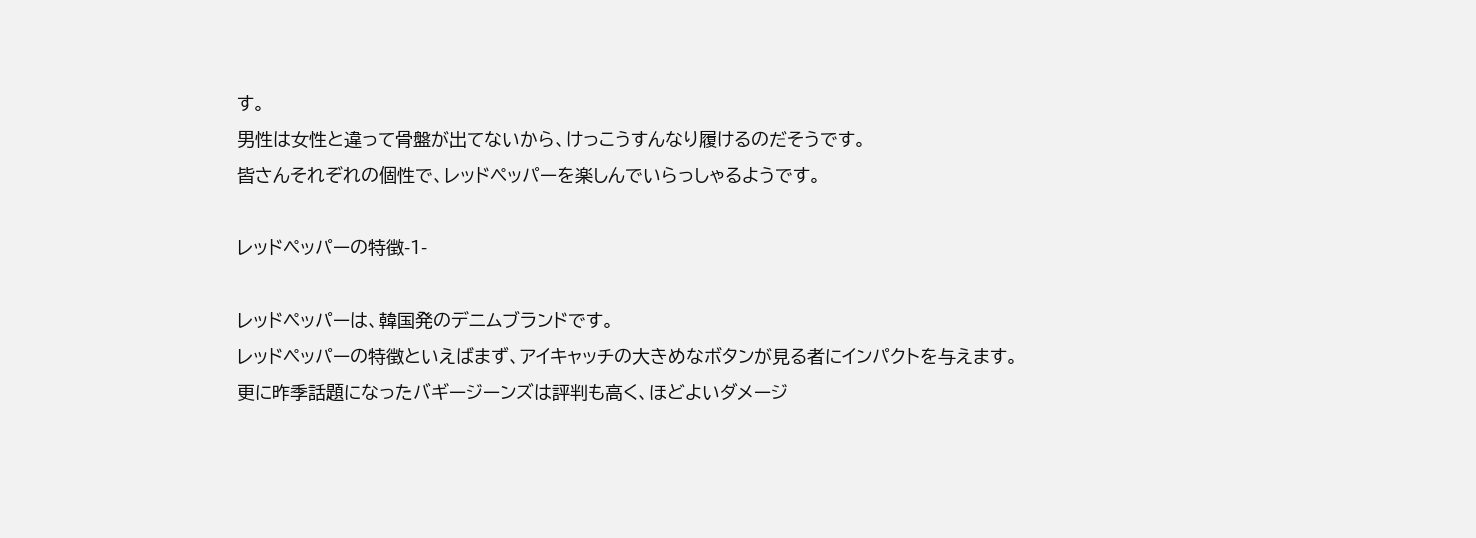す。
男性は女性と違って骨盤が出てないから、けっこうすんなり履けるのだそうです。
皆さんそれぞれの個性で、レッドペッパーを楽しんでいらっしゃるようです。

レッドペッパーの特徴-1-

レッドペッパーは、韓国発のデニムブランドです。
レッドペッパーの特徴といえばまず、アイキャッチの大きめなボタンが見る者にインパクトを与えます。
更に昨季話題になったバギージーンズは評判も高く、ほどよいダメージ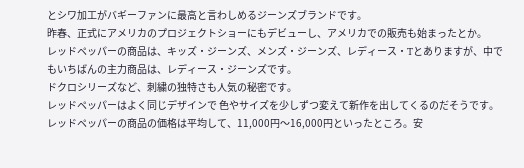とシワ加工がバギーファンに最高と言わしめるジーンズブランドです。
昨春、正式にアメリカのプロジェクトショーにもデビューし、アメリカでの販売も始まったとか。
レッドペッパーの商品は、キッズ・ジーンズ、メンズ・ジーンズ、レディース・Tとありますが、中でもいちばんの主力商品は、レディース・ジーンズです。
ドクロシリーズなど、刺繍の独特さも人気の秘密です。
レッドペッパーはよく同じデザインで 色やサイズを少しずつ変えて新作を出してくるのだそうです。
レッドペッパーの商品の価格は平均して、11,000円〜16,000円といったところ。安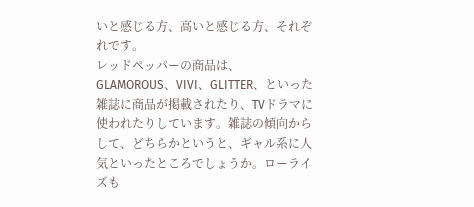いと感じる方、高いと感じる方、それぞれです。
レッドペッパーの商品は、GLAMOROUS、VIVI、GLITTER、といった雑誌に商品が掲載されたり、TVドラマに使われたりしています。雑誌の傾向からして、どちらかというと、ギャル系に人気といったところでしょうか。ローライズも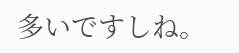多いですしね。